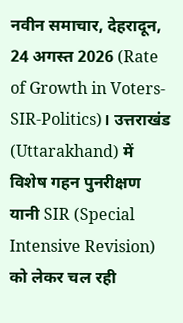नवीन समाचार, देहरादून, 24 अगस्त 2026 (Rate of Growth in Voters-SIR-Politics)। उत्तराखंड (Uttarakhand) में विशेष गहन पुनरीक्षण यानी SIR (Special Intensive Revision) को लेकर चल रही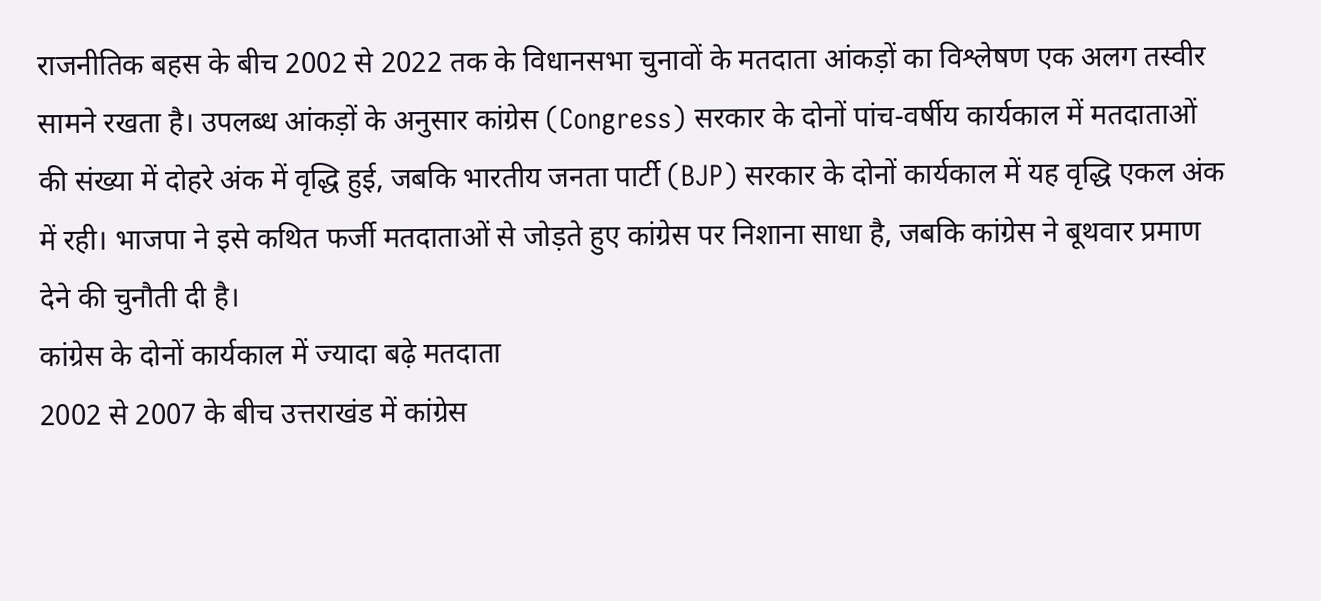राजनीतिक बहस के बीच 2002 से 2022 तक के विधानसभा चुनावों के मतदाता आंकड़ों का विश्लेषण एक अलग तस्वीर सामने रखता है। उपलब्ध आंकड़ों के अनुसार कांग्रेस (Congress) सरकार के दोनों पांच-वर्षीय कार्यकाल में मतदाताओं की संख्या में दोहरे अंक में वृद्धि हुई, जबकि भारतीय जनता पार्टी (BJP) सरकार के दोनों कार्यकाल में यह वृद्धि एकल अंक में रही। भाजपा ने इसे कथित फर्जी मतदाताओं से जोड़ते हुए कांग्रेस पर निशाना साधा है, जबकि कांग्रेस ने बूथवार प्रमाण देने की चुनौती दी है।
कांग्रेस के दोनों कार्यकाल में ज्यादा बढ़े मतदाता
2002 से 2007 के बीच उत्तराखंड में कांग्रेस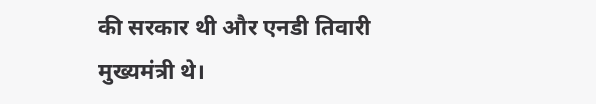की सरकार थी और एनडी तिवारी मुख्यमंत्री थे।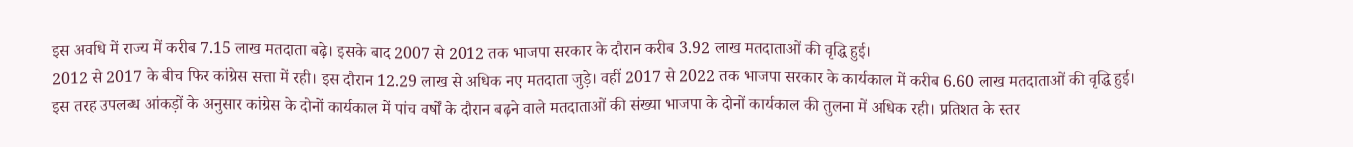इस अवधि में राज्य में करीब 7.15 लाख मतदाता बढ़े। इसके बाद 2007 से 2012 तक भाजपा सरकार के दौरान करीब 3.92 लाख मतदाताओं की वृद्धि हुई।
2012 से 2017 के बीच फिर कांग्रेस सत्ता में रही। इस दौरान 12.29 लाख से अधिक नए मतदाता जुड़े। वहीं 2017 से 2022 तक भाजपा सरकार के कार्यकाल में करीब 6.60 लाख मतदाताओं की वृद्धि हुई।
इस तरह उपलब्ध आंकड़ों के अनुसार कांग्रेस के दोनों कार्यकाल में पांच वर्षों के दौरान बढ़ने वाले मतदाताओं की संख्या भाजपा के दोनों कार्यकाल की तुलना में अधिक रही। प्रतिशत के स्तर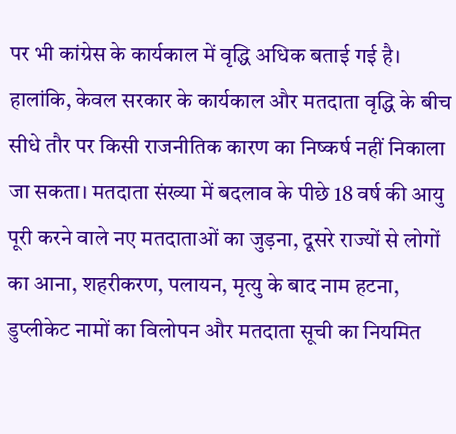पर भी कांग्रेस के कार्यकाल में वृद्धि अधिक बताई गई है।
हालांकि, केवल सरकार के कार्यकाल और मतदाता वृद्धि के बीच सीधे तौर पर किसी राजनीतिक कारण का निष्कर्ष नहीं निकाला जा सकता। मतदाता संख्या में बदलाव के पीछे 18 वर्ष की आयु पूरी करने वाले नए मतदाताओं का जुड़ना, दूसरे राज्यों से लोगों का आना, शहरीकरण, पलायन, मृत्यु के बाद नाम हटना, डुप्लीकेट नामों का विलोपन और मतदाता सूची का नियमित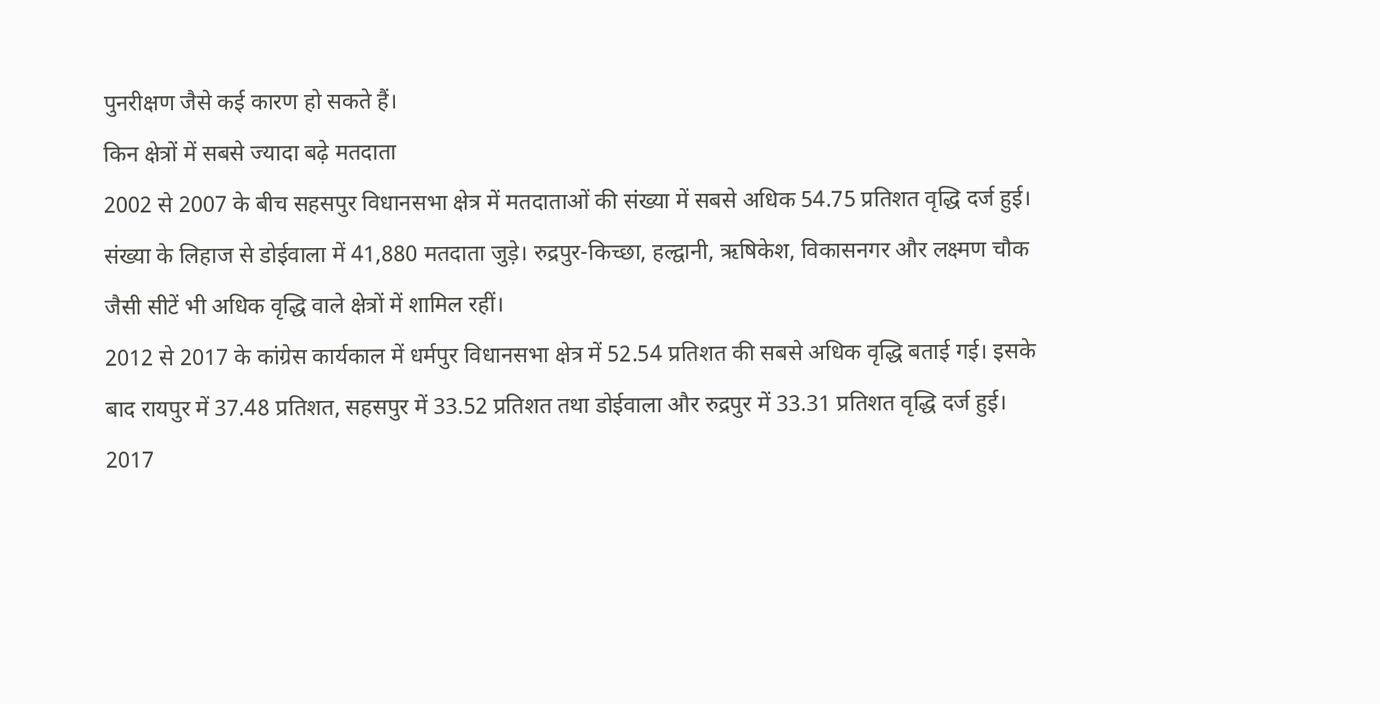पुनरीक्षण जैसे कई कारण हो सकते हैं।
किन क्षेत्रों में सबसे ज्यादा बढ़े मतदाता
2002 से 2007 के बीच सहसपुर विधानसभा क्षेत्र में मतदाताओं की संख्या में सबसे अधिक 54.75 प्रतिशत वृद्धि दर्ज हुई। संख्या के लिहाज से डोईवाला में 41,880 मतदाता जुड़े। रुद्रपुर-किच्छा, हल्द्वानी, ऋषिकेश, विकासनगर और लक्ष्मण चौक जैसी सीटें भी अधिक वृद्धि वाले क्षेत्रों में शामिल रहीं।
2012 से 2017 के कांग्रेस कार्यकाल में धर्मपुर विधानसभा क्षेत्र में 52.54 प्रतिशत की सबसे अधिक वृद्धि बताई गई। इसके बाद रायपुर में 37.48 प्रतिशत, सहसपुर में 33.52 प्रतिशत तथा डोईवाला और रुद्रपुर में 33.31 प्रतिशत वृद्धि दर्ज हुई।
2017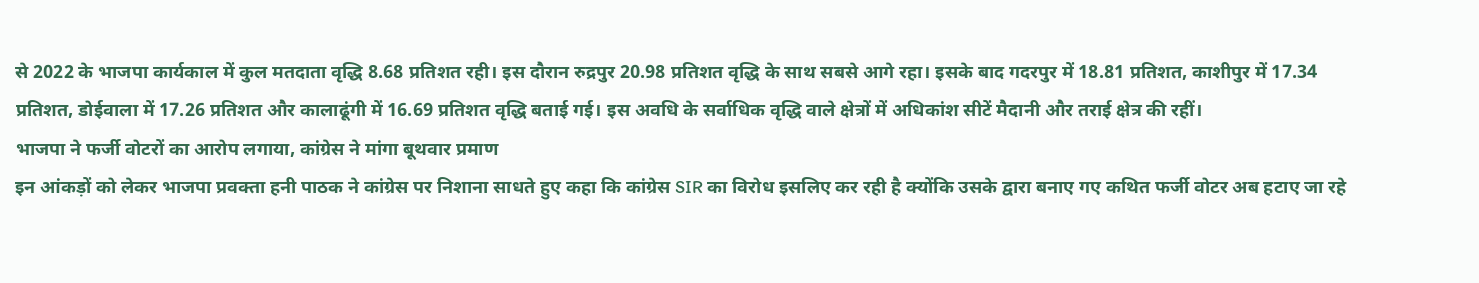से 2022 के भाजपा कार्यकाल में कुल मतदाता वृद्धि 8.68 प्रतिशत रही। इस दौरान रुद्रपुर 20.98 प्रतिशत वृद्धि के साथ सबसे आगे रहा। इसके बाद गदरपुर में 18.81 प्रतिशत, काशीपुर में 17.34 प्रतिशत, डोईवाला में 17.26 प्रतिशत और कालाढूंगी में 16.69 प्रतिशत वृद्धि बताई गई। इस अवधि के सर्वाधिक वृद्धि वाले क्षेत्रों में अधिकांश सीटें मैदानी और तराई क्षेत्र की रहीं।
भाजपा ने फर्जी वोटरों का आरोप लगाया, कांग्रेस ने मांगा बूथवार प्रमाण
इन आंकड़ों को लेकर भाजपा प्रवक्ता हनी पाठक ने कांग्रेस पर निशाना साधते हुए कहा कि कांग्रेस SIR का विरोध इसलिए कर रही है क्योंकि उसके द्वारा बनाए गए कथित फर्जी वोटर अब हटाए जा रहे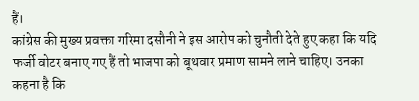हैं।
कांग्रेस की मुख्य प्रवक्ता गरिमा दसौनी ने इस आरोप को चुनौती देते हुए कहा कि यदि फर्जी वोटर बनाए गए हैं तो भाजपा को बूथवार प्रमाण सामने लाने चाहिए। उनका कहना है कि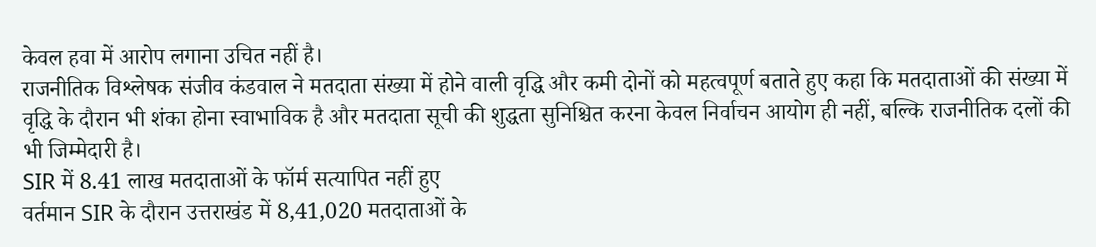केवल हवा में आरोप लगाना उचित नहीं है।
राजनीतिक विश्लेषक संजीव कंडवाल ने मतदाता संख्या में होने वाली वृद्धि और कमी दोनों को महत्वपूर्ण बताते हुए कहा कि मतदाताओं की संख्या में वृद्धि के दौरान भी शंका होना स्वाभाविक है और मतदाता सूची की शुद्धता सुनिश्चित करना केवल निर्वाचन आयोग ही नहीं, बल्कि राजनीतिक दलों की भी जिम्मेदारी है।
SIR में 8.41 लाख मतदाताओं के फॉर्म सत्यापित नहीं हुए
वर्तमान SIR के दौरान उत्तराखंड में 8,41,020 मतदाताओं के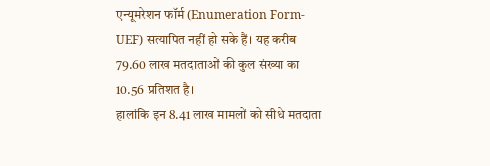एन्यूमरेशन फॉर्म (Enumeration Form-UEF) सत्यापित नहीं हो सके हैं। यह करीब 79.60 लाख मतदाताओं की कुल संख्या का 10.56 प्रतिशत है।
हालांकि इन 8.41 लाख मामलों को सीधे मतदाता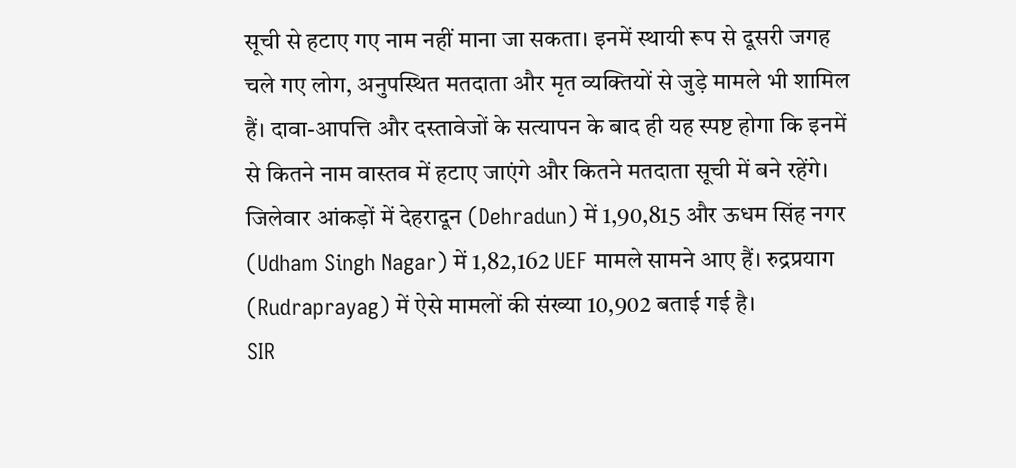सूची से हटाए गए नाम नहीं माना जा सकता। इनमें स्थायी रूप से दूसरी जगह चले गए लोग, अनुपस्थित मतदाता और मृत व्यक्तियों से जुड़े मामले भी शामिल हैं। दावा-आपत्ति और दस्तावेजों के सत्यापन के बाद ही यह स्पष्ट होगा कि इनमें से कितने नाम वास्तव में हटाए जाएंगे और कितने मतदाता सूची में बने रहेंगे।
जिलेवार आंकड़ों में देहरादून (Dehradun) में 1,90,815 और ऊधम सिंह नगर (Udham Singh Nagar) में 1,82,162 UEF मामले सामने आए हैं। रुद्रप्रयाग (Rudraprayag) में ऐसे मामलों की संख्या 10,902 बताई गई है।
SIR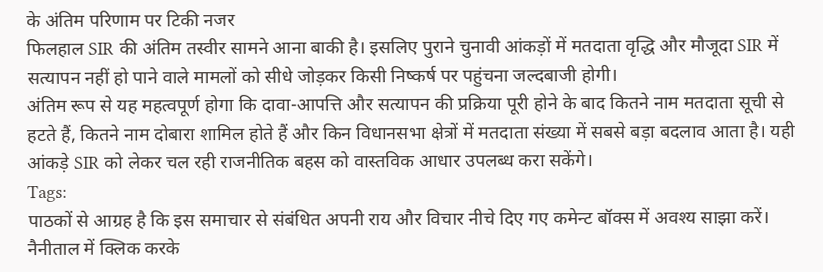के अंतिम परिणाम पर टिकी नजर
फिलहाल SIR की अंतिम तस्वीर सामने आना बाकी है। इसलिए पुराने चुनावी आंकड़ों में मतदाता वृद्धि और मौजूदा SIR में सत्यापन नहीं हो पाने वाले मामलों को सीधे जोड़कर किसी निष्कर्ष पर पहुंचना जल्दबाजी होगी।
अंतिम रूप से यह महत्वपूर्ण होगा कि दावा-आपत्ति और सत्यापन की प्रक्रिया पूरी होने के बाद कितने नाम मतदाता सूची से हटते हैं, कितने नाम दोबारा शामिल होते हैं और किन विधानसभा क्षेत्रों में मतदाता संख्या में सबसे बड़ा बदलाव आता है। यही आंकड़े SIR को लेकर चल रही राजनीतिक बहस को वास्तविक आधार उपलब्ध करा सकेंगे।
Tags:
पाठकों से आग्रह है कि इस समाचार से संबंधित अपनी राय और विचार नीचे दिए गए कमेन्ट बॉक्स में अवश्य साझा करें।
नैनीताल में क्लिक करके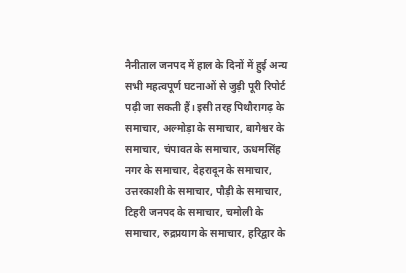नैनीताल जनपद में हाल के दिनों में हुई अन्य सभी महत्वपूर्ण घटनाओं से जुड़ी पूरी रिपोर्ट पढ़ी जा सकती हैं। इसी तरह पिथौरागढ़ के समाचार, अल्मोड़ा के समाचार, बागेश्वर के समाचार, चंपावत के समाचार, ऊधमसिंह नगर के समाचार, देहरादून के समाचार, उत्तरकाशी के समाचार, पौड़ी के समाचार, टिहरी जनपद के समाचार, चमोली के समाचार, रुद्रप्रयाग के समाचार, हरिद्वार के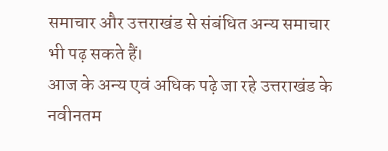समाचार और उत्तराखंड से संबंधित अन्य समाचार भी पढ़ सकते हैं।
आज के अन्य एवं अधिक पढ़े जा रहे उत्तराखंड के नवीनतम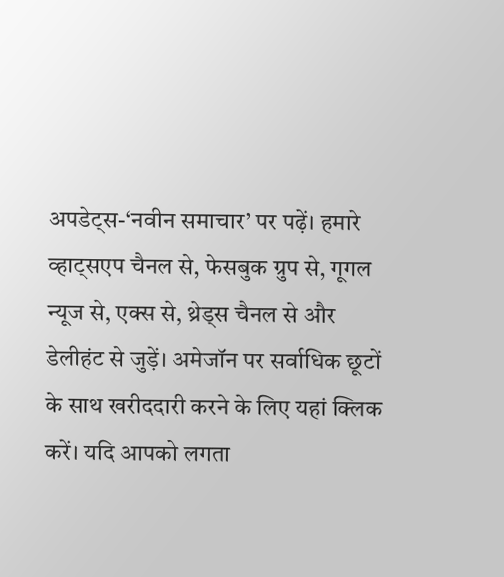अपडेट्स-‘नवीन समाचार’ पर पढ़ें। हमारे व्हाट्सएप चैनल से, फेसबुक ग्रुप से, गूगल न्यूज से, एक्स से, थ्रेड्स चैनल से और डेलीहंट से जुड़ें। अमेजॉन पर सर्वाधिक छूटों के साथ खरीददारी करने के लिए यहां क्लिक करें। यदि आपको लगता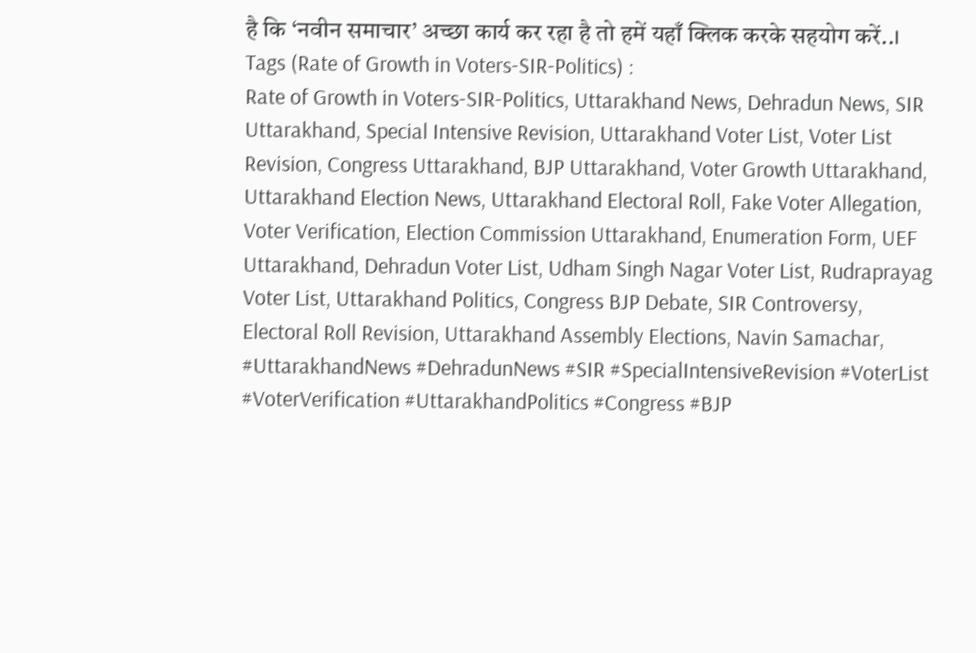है कि ‘नवीन समाचार’ अच्छा कार्य कर रहा है तो हमें यहाँ क्लिक करके सहयोग करें..।
Tags (Rate of Growth in Voters-SIR-Politics) :
Rate of Growth in Voters-SIR-Politics, Uttarakhand News, Dehradun News, SIR Uttarakhand, Special Intensive Revision, Uttarakhand Voter List, Voter List Revision, Congress Uttarakhand, BJP Uttarakhand, Voter Growth Uttarakhand, Uttarakhand Election News, Uttarakhand Electoral Roll, Fake Voter Allegation, Voter Verification, Election Commission Uttarakhand, Enumeration Form, UEF Uttarakhand, Dehradun Voter List, Udham Singh Nagar Voter List, Rudraprayag Voter List, Uttarakhand Politics, Congress BJP Debate, SIR Controversy, Electoral Roll Revision, Uttarakhand Assembly Elections, Navin Samachar, #UttarakhandNews #DehradunNews #SIR #SpecialIntensiveRevision #VoterList #VoterVerification #UttarakhandPolitics #Congress #BJP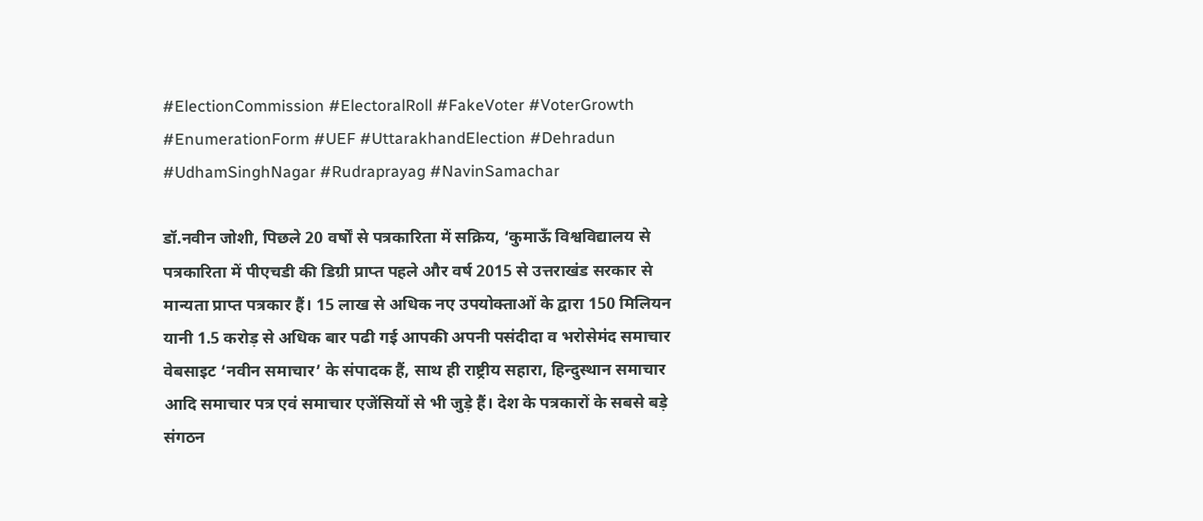#ElectionCommission #ElectoralRoll #FakeVoter #VoterGrowth #EnumerationForm #UEF #UttarakhandElection #Dehradun #UdhamSinghNagar #Rudraprayag #NavinSamachar

डॉ.नवीन जोशी, पिछले 20 वर्षों से पत्रकारिता में सक्रिय, ‘कुमाऊँ विश्वविद्यालय से पत्रकारिता में पीएचडी की डिग्री प्राप्त पहले और वर्ष 2015 से उत्तराखंड सरकार से मान्यता प्राप्त पत्रकार हैं। 15 लाख से अधिक नए उपयोक्ताओं के द्वारा 150 मिलियन यानी 1.5 करोड़ से अधिक बार पढी गई आपकी अपनी पसंदीदा व भरोसेमंद समाचार वेबसाइट ‘नवीन समाचार’ के संपादक हैं, साथ ही राष्ट्रीय सहारा, हिन्दुस्थान समाचार आदि समाचार पत्र एवं समाचार एजेंसियों से भी जुड़े हैं। देश के पत्रकारों के सबसे बड़े संगठन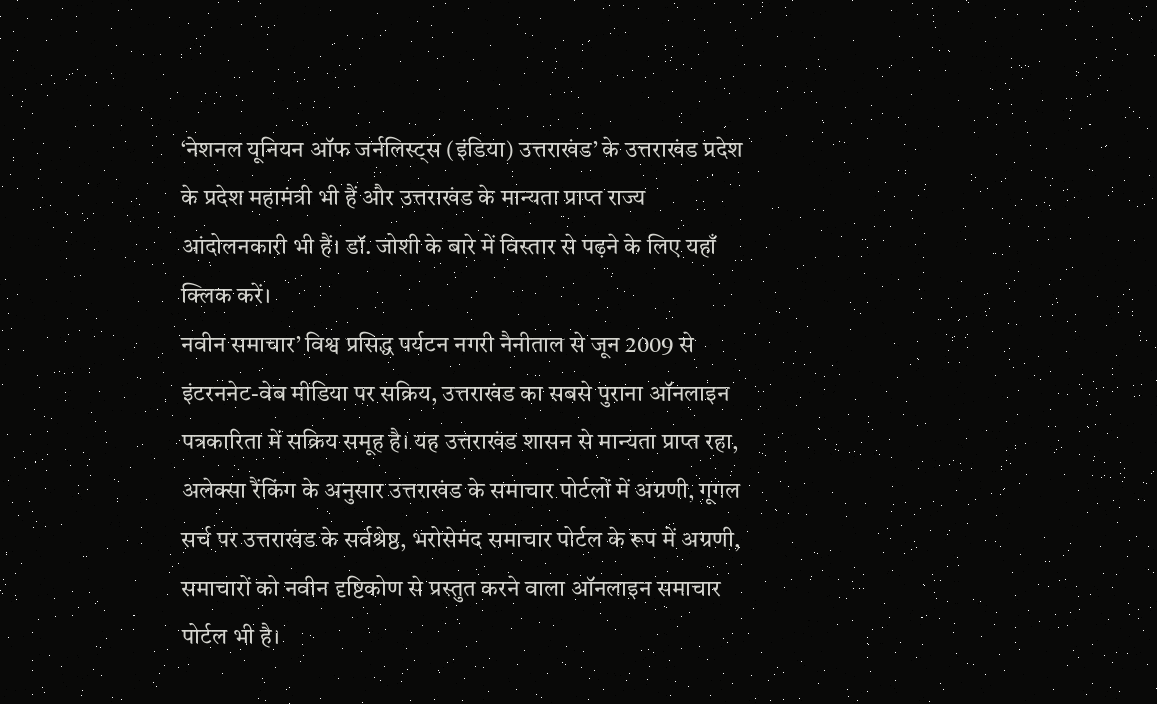‘नेशनल यूनियन ऑफ जर्नलिस्ट्स (इंडिया) उत्तराखंड’ के उत्तराखंड प्रदेश के प्रदेश महामंत्री भी हैं और उत्तराखंड के मान्यता प्राप्त राज्य आंदोलनकारी भी हैं। डॉ. जोशी के बारे में विस्तार से पढ़ने के लिए यहाँ क्लिक करें।
नवीन समाचार’ विश्व प्रसिद्ध पर्यटन नगरी नैनीताल से जून 2009 से इंटरननेट-वेब मीडिया पर सक्रिय, उत्तराखंड का सबसे पुराना ऑनलाइन पत्रकारिता में सक्रिय समूह है। यह उत्तराखंड शासन से मान्यता प्राप्त रहा, अलेक्सा रैंकिंग के अनुसार उत्तराखंड के समाचार पोर्टलों में अग्रणी, गूगल सर्च पर उत्तराखंड के सर्वश्रेष्ठ, भरोसेमंद समाचार पोर्टल के रूप में अग्रणी, समाचारों को नवीन दृष्टिकोण से प्रस्तुत करने वाला ऑनलाइन समाचार पोर्टल भी है।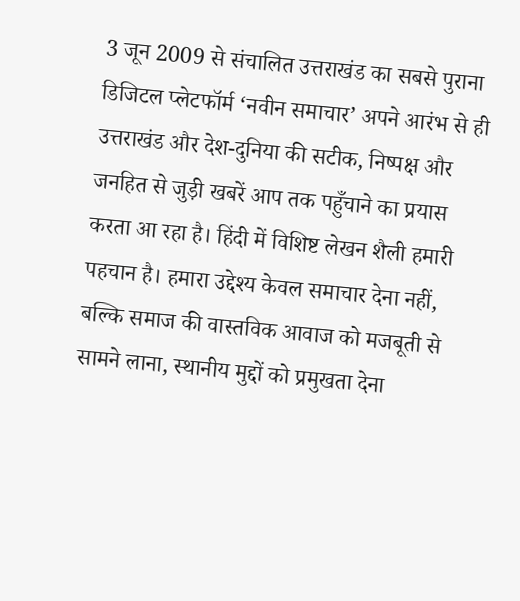3 जून 2009 से संचालित उत्तराखंड का सबसे पुराना डिजिटल प्लेटफॉर्म ‘नवीन समाचार’ अपने आरंभ से ही उत्तराखंड और देश-दुनिया की सटीक, निष्पक्ष और जनहित से जुड़ी खबरें आप तक पहुँचाने का प्रयास करता आ रहा है। हिंदी में विशिष्ट लेखन शैली हमारी पहचान है। हमारा उद्देश्य केवल समाचार देना नहीं, बल्कि समाज की वास्तविक आवाज को मजबूती से सामने लाना, स्थानीय मुद्दों को प्रमुखता देना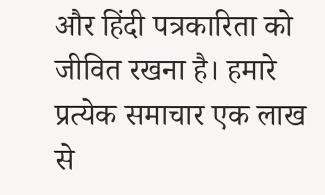और हिंदी पत्रकारिता को जीवित रखना है। हमारे प्रत्येक समाचार एक लाख से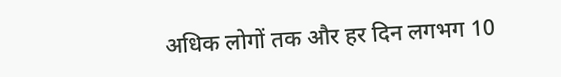अधिक लोगों तक और हर दिन लगभग 10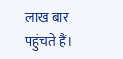लाख बार पहुंचते हैं।